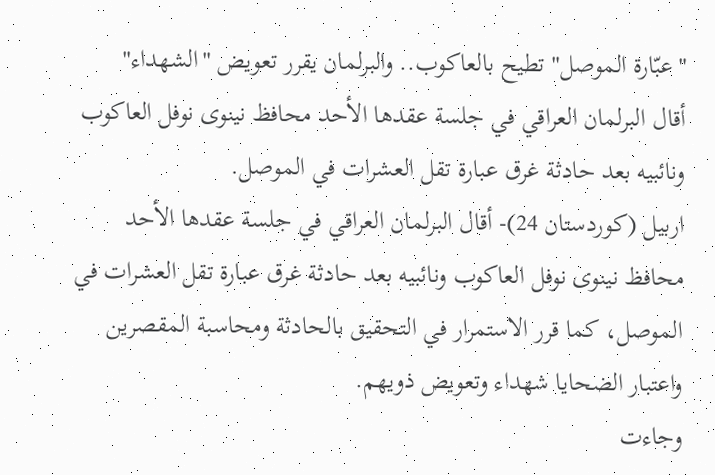"عبّارة الموصل" تطيح بالعاكوب.. والبرلمان يقرر تعويض "الشهداء"
أقال البرلمان العراقي في جلسة عقدها الأحد محافظ نينوى نوفل العاكوب ونائبيه بعد حادثة غرق عبارة تقل العشرات في الموصل.
اربيل (كوردستان 24)- أقال البرلمان العراقي في جلسة عقدها الأحد محافظ نينوى نوفل العاكوب ونائبيه بعد حادثة غرق عبارة تقل العشرات في الموصل، كما قرر الاستمرار في التحقيق بالحادثة ومحاسبة المقصرين واعتبار الضحايا شهداء وتعويض ذويهم.
وجاءت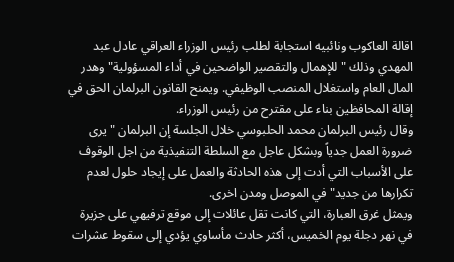اقالة العاكوب ونائبيه استجابة لطلب رئيس الوزراء العراقي عادل عبد المهدي وذلك "للإهمال والتقصير الواضحين في أداء المسؤولية" وهدر المال العام واستغلال المنصب الوظيفي. ويمنح القانون البرلمان الحق في إقالة المحافظين بناء على مقترح من رئيس الوزراء.
وقال رئيس البرلمان محمد الحلبوسي خلال الجلسة إن البرلمان "يرى ضرورة العمل جدياً وبشكل عاجل مع السلطة التنفيذية من اجل الوقوف على الأسباب التي أدت إلى هذه الحادثة والعمل على إيجاد حلول لعدم تكرارها من جديد" في الموصل ومدن اخرى.
ويمثل غرق العبارة، التي كانت تقل عائلات إلى موقع ترفيهي على جزيرة في نهر دجلة يوم الخميس، أكثر حادث مأساوي يؤدي إلى سقوط عشرات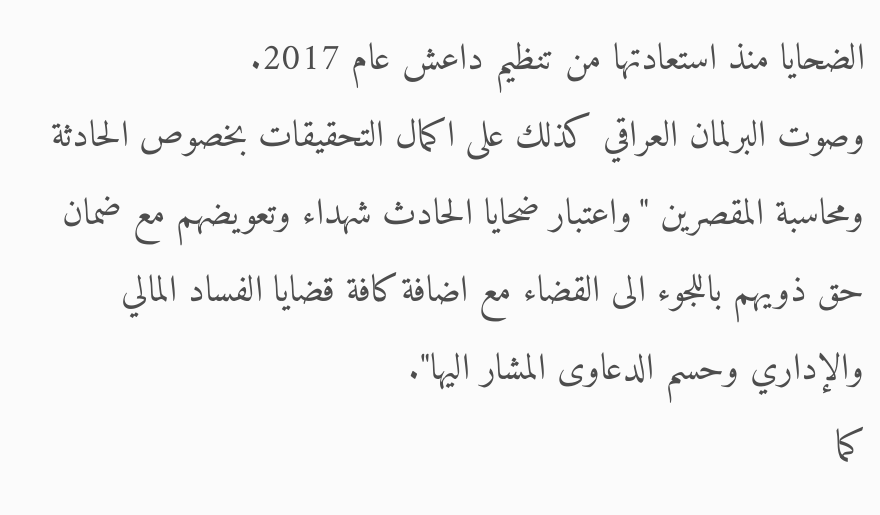الضحايا منذ استعادتها من تنظيم داعش عام 2017.
وصوت البرلمان العراقي كذلك على اكمال التحقيقات بخصوص الحادثة ومحاسبة المقصرين "واعتبار ضحايا الحادث شهداء وتعويضهم مع ضمان حق ذويهم باللجوء الى القضاء مع اضافة كافة قضايا الفساد المالي والإداري وحسم الدعاوى المشار اليها".
كما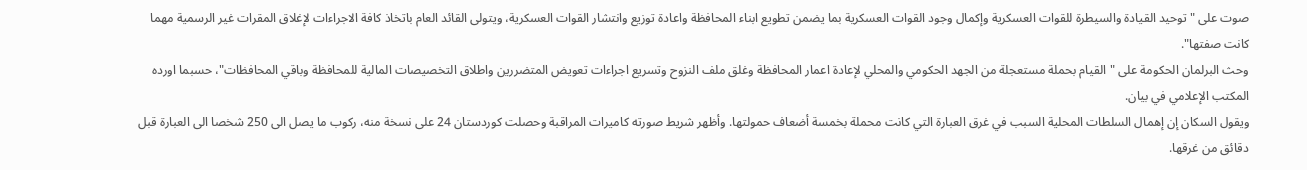صوت على "توحيد القيادة والسيطرة للقوات العسكرية وإكمال وجود القوات العسكرية بما يضمن تطويع ابناء المحافظة واعادة توزيع وانتشار القوات العسكرية، ويتولى القائد العام باتخاذ كافة الاجراءات لإغلاق المقرات غير الرسمية مهما كانت صفتها".
وحث البرلمان الحكومة على "القيام بحملة مستعجلة من الجهد الحكومي والمحلي لإعادة اعمار المحافظة وغلق ملف النزوح وتسريع اجراءات تعويض المتضررين واطلاق التخصيصات المالية للمحافظة وباقي المحافظات"، حسبما اورده المكتب الإعلامي في بيان.
ويقول السكان إن إهمال السلطات المحلية السبب في غرق العبارة التي كانت محملة بخمسة أضعاف حمولتها. وأظهر شريط صورته كاميرات المراقبة وحصلت كوردستان 24 على نسخة منه، ركوب ما يصل الى 250 شخصا الى العبارة قبل دقائق من غرقها.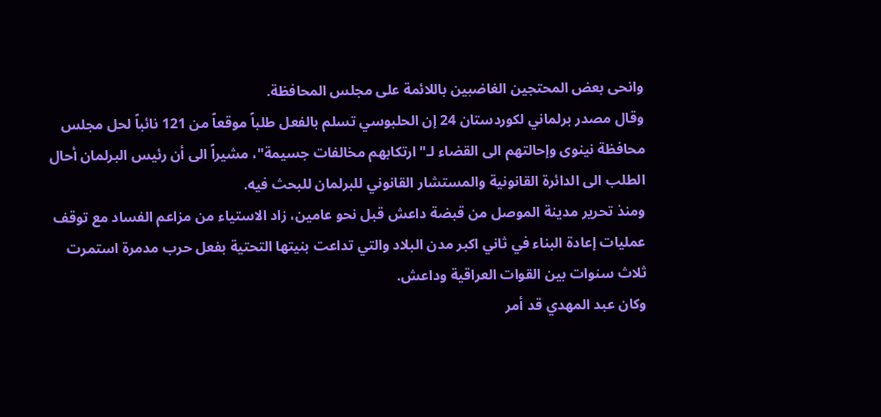وانحى بعض المحتجين الغاضبين باللائمة على مجلس المحافظة.
وقال مصدر برلماني لكوردستان 24 إن الحلبوسي تسلم بالفعل طلباً موقعاً من 121 نائباً لحل مجلس محافظة نينوى وإحالتهم الى القضاء لـ"ارتكابهم مخالفات جسيمة"، مشيراً الى أن رئيس البرلمان أحال الطلب الى الدائرة القانونية والمستشار القانوني للبرلمان للبحث فيه.
ومنذ تحرير مدينة الموصل من قبضة داعش قبل نحو عامين، زاد الاستياء من مزاعم الفساد مع توقف عمليات إعادة البناء في ثاني اكبر مدن البلاد والتي تداعت بنيتها التحتية بفعل حرب مدمرة استمرت ثلاث سنوات بين القوات العراقية وداعش.
وكان عبد المهدي قد أمر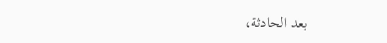بعد الحادثة،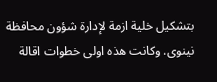بتشكيل خلية ازمة لإدارة شؤون محافظة نينوى. وكانت هذه اولى خطوات اقالة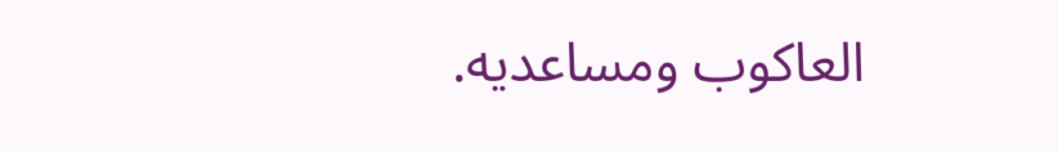العاكوب ومساعديه.